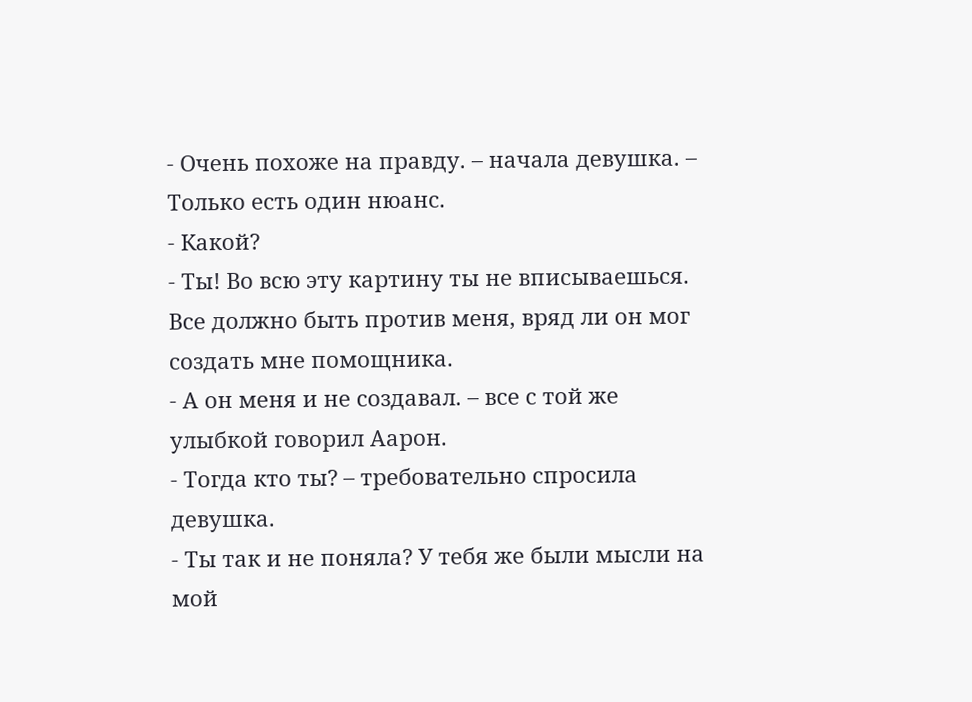- Очень похоже на правду. – начала девушка. – Только есть один нюанс.
- Какой?
- Ты! Во всю эту картину ты не вписываешься. Все должно быть против меня, вряд ли он мог создать мне помощника.
- А он меня и не создавал. – все с той же улыбкой говорил Аарон.
- Тогда кто ты? – требовательно спросила девушка.
- Ты так и не поняла? У тебя же были мысли на мой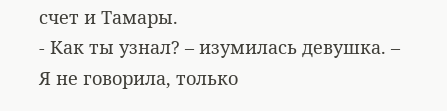счет и Тамары.
- Как ты узнал? – изумилась девушка. – Я не говорила, только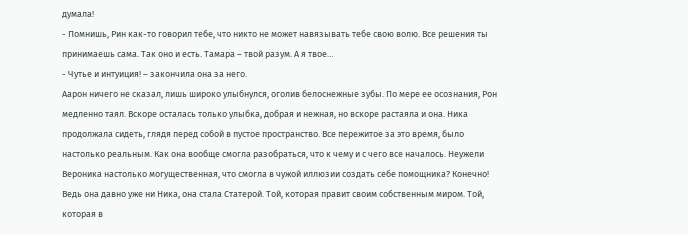думала!
- Помнишь, Рин как-то говорил тебе, что никто не может навязывать тебе свою волю. Все решения ты принимаешь сама. Так оно и есть. Тамара – твой разум. А я твое…
- Чутье и интуиция! – закончила она за него.
Аарон ничего не сказал, лишь широко улыбнулся, оголив белоснежные зубы. По мере ее осознания, Рон медленно таял. Вскоре осталась только улыбка, добрая и нежная, но вскоре растаяла и она. Ника продолжала сидеть, глядя перед собой в пустое пространство. Все пережитое за это время, было настолько реальным. Как она вообще смогла разобраться, что к чему и с чего все началось. Неужели Вероника настолько могущественная, что смогла в чужой иллюзии создать себе помощника? Конечно! Ведь она давно уже ни Ника, она стала Статерой. Той, которая правит своим собственным миром. Той, которая в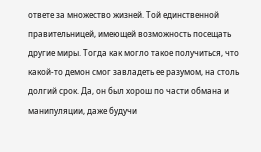ответе за множество жизней. Той единственной правительницей, имеющей возможность посещать другие миры. Тогда как могло такое получиться, что какой-то демон смог завладеть ее разумом, на столь долгий срок. Да, он был хорош по части обмана и манипуляции, даже будучи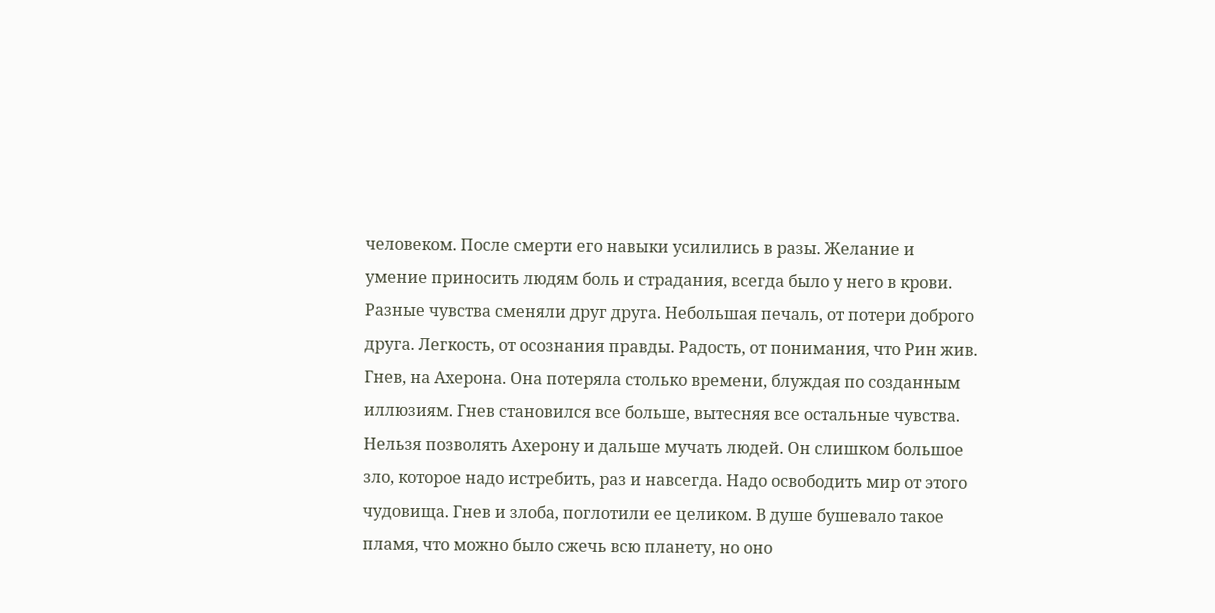человеком. После смерти его навыки усилились в разы. Желание и умение приносить людям боль и страдания, всегда было у него в крови. Разные чувства сменяли друг друга. Небольшая печаль, от потери доброго друга. Легкость, от осознания правды. Радость, от понимания, что Рин жив. Гнев, на Ахерона. Она потеряла столько времени, блуждая по созданным иллюзиям. Гнев становился все больше, вытесняя все остальные чувства. Нельзя позволять Ахерону и дальше мучать людей. Он слишком большое зло, которое надо истребить, раз и навсегда. Надо освободить мир от этого чудовища. Гнев и злоба, поглотили ее целиком. В душе бушевало такое пламя, что можно было сжечь всю планету, но оно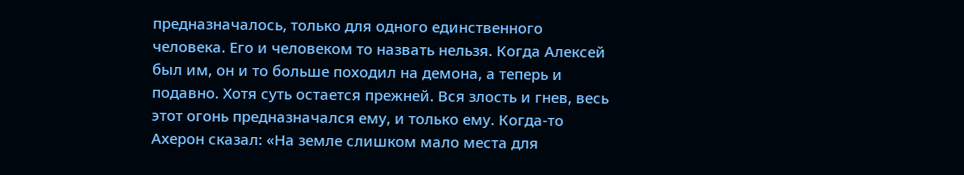предназначалось, только для одного единственного человека. Его и человеком то назвать нельзя. Когда Алексей был им, он и то больше походил на демона, а теперь и подавно. Хотя суть остается прежней. Вся злость и гнев, весь этот огонь предназначался ему, и только ему. Когда-то Ахерон сказал: «На земле слишком мало места для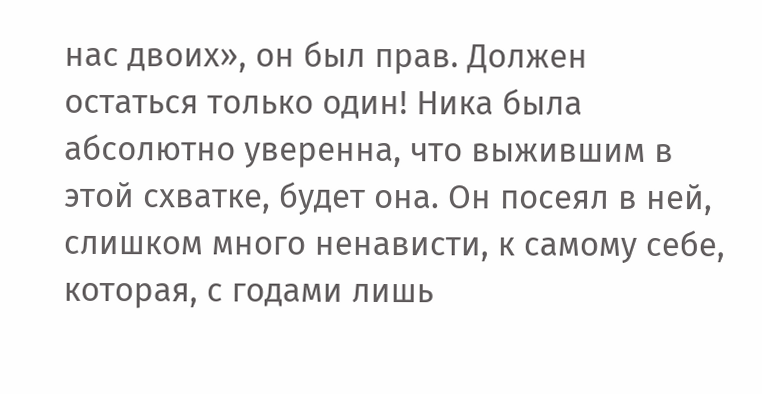нас двоих», он был прав. Должен остаться только один! Ника была абсолютно уверенна, что выжившим в этой схватке, будет она. Он посеял в ней, слишком много ненависти, к самому себе, которая, с годами лишь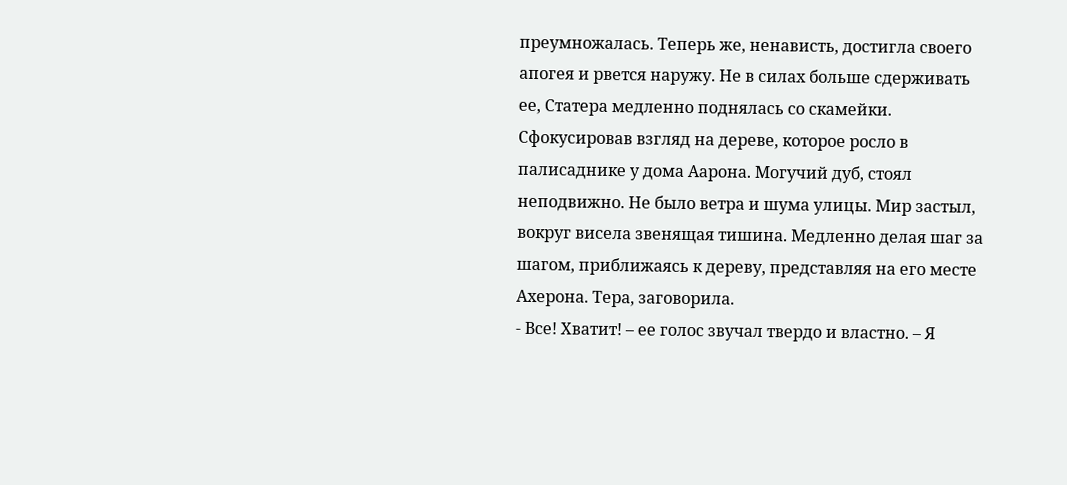преумножалась. Теперь же, ненависть, достигла своего апогея и рвется наружу. Не в силах больше сдерживать ее, Статера медленно поднялась со скамейки. Сфокусировав взгляд на дереве, которое росло в палисаднике у дома Аарона. Могучий дуб, стоял неподвижно. Не было ветра и шума улицы. Мир застыл, вокруг висела звенящая тишина. Медленно делая шаг за шагом, приближаясь к дереву, представляя на его месте Ахерона. Тера, заговорила.
- Все! Хватит! – ее голос звучал твердо и властно. – Я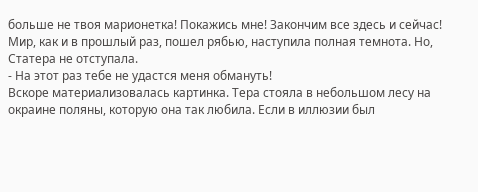больше не твоя марионетка! Покажись мне! Закончим все здесь и сейчас!
Мир, как и в прошлый раз, пошел рябью, наступила полная темнота. Но, Статера не отступала.
- На этот раз тебе не удастся меня обмануть!
Вскоре материализовалась картинка. Тера стояла в небольшом лесу на окраине поляны, которую она так любила. Если в иллюзии был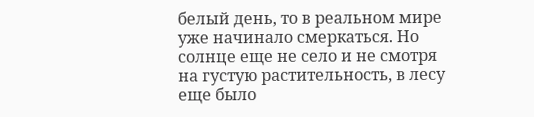белый день, то в реальном мире уже начинало смеркаться. Но солнце еще не село и не смотря на густую растительность, в лесу еще было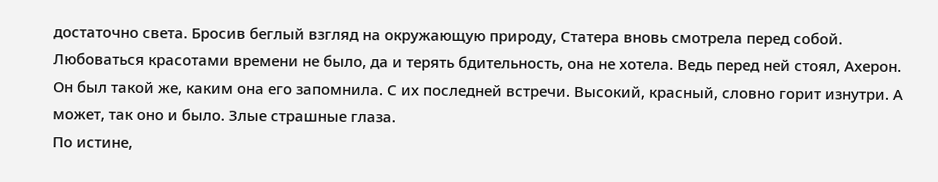достаточно света. Бросив беглый взгляд на окружающую природу, Статера вновь смотрела перед собой. Любоваться красотами времени не было, да и терять бдительность, она не хотела. Ведь перед ней стоял, Ахерон. Он был такой же, каким она его запомнила. С их последней встречи. Высокий, красный, словно горит изнутри. А может, так оно и было. Злые страшные глаза.
По истине,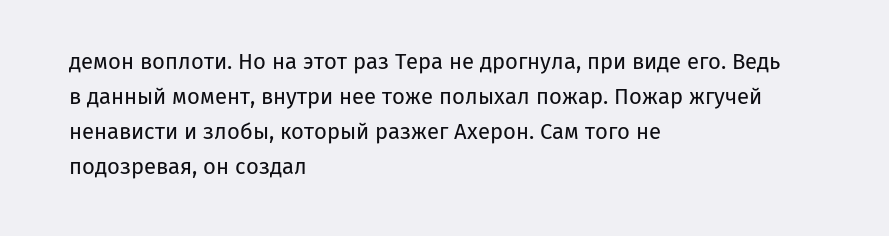демон воплоти. Но на этот раз Тера не дрогнула, при виде его. Ведь в данный момент, внутри нее тоже полыхал пожар. Пожар жгучей ненависти и злобы, который разжег Ахерон. Сам того не подозревая, он создал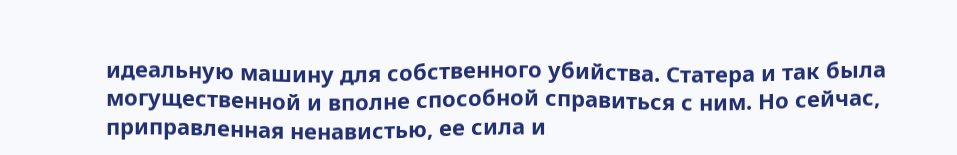идеальную машину для собственного убийства. Статера и так была могущественной и вполне способной справиться с ним. Но сейчас, приправленная ненавистью, ее сила и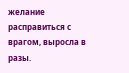желание расправиться с врагом, выросла в разы.